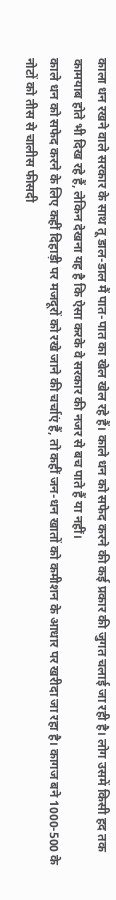काला धन रखने वाले सरकार के साथ तू डाल-डाल मैं पात-पात का खेल खेल रहे हैं। काले धन को सफेद करने की कई प्रकार की जुगत चलाई जा रही है। लोग उसमें किसी हद तक कामयाब होते भी दिख रहे हैं, लेकिन देखना यह है कि ऐसा करके वे सरकार की नजर से बच पाते हैं या नहीं।
काले धन को सफेद करने के लिए कहीं दिहाड़ी पर मजदूरों को रखे जाने की चर्चाएं हैं, तो कहीं जन-धन खातों को कमीशन के आधार पर खरीदा जा रहा है। कागज बने 1000-500 के नोटों को तीस से चालीस फीसदी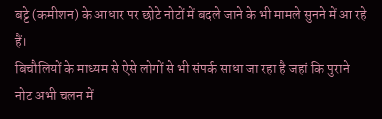बट्टे (कमीशन) के आधार पर छोटे नोटों में बदले जाने के भी मामले सुनने में आ रहे हैं।
बिचौलियों के माध्यम से ऐसे लोगों से भी संपर्क साधा जा रहा है जहां कि पुराने नोट अभी चलन में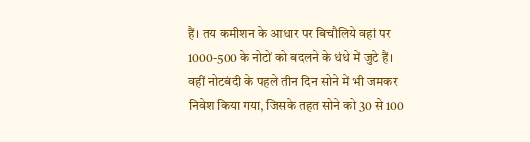हैं। तय कमीशन के आधार पर बिचौलिये वहां पर 1000-500 के नोटों को बदलने के धंधे में जुटे हैं। वहीं नोटबंदी के पहले तीन दिन सोने में भी जमकर निवेश किया गया, जिसके तहत सोने को 30 से 100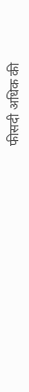फीसदी अधिक की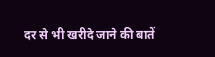दर से भी खरीदे जाने की बातें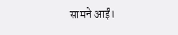सामने आईं।